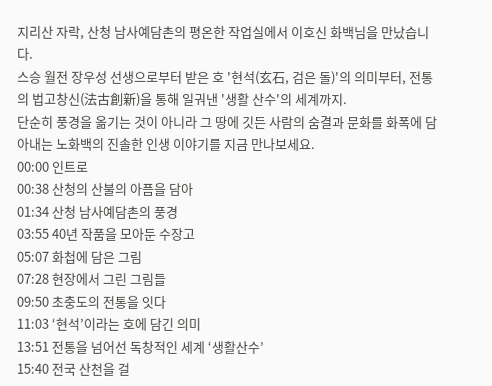지리산 자락, 산청 남사예담촌의 평온한 작업실에서 이호신 화백님을 만났습니다.
스승 월전 장우성 선생으로부터 받은 호 '현석(玄石, 검은 돌)'의 의미부터, 전통의 법고창신(法古創新)을 통해 일궈낸 '생활 산수'의 세계까지.
단순히 풍경을 옮기는 것이 아니라 그 땅에 깃든 사람의 숨결과 문화를 화폭에 담아내는 노화백의 진솔한 인생 이야기를 지금 만나보세요.
00:00 인트로
00:38 산청의 산불의 아픔을 담아
01:34 산청 남사예담촌의 풍경
03:55 40년 작품을 모아둔 수장고
05:07 화첩에 담은 그림
07:28 현장에서 그린 그림들
09:50 초충도의 전통을 잇다
11:03 ‘현석’이라는 호에 담긴 의미
13:51 전통을 넘어선 독창적인 세계 ‘생활산수’
15:40 전국 산천을 걸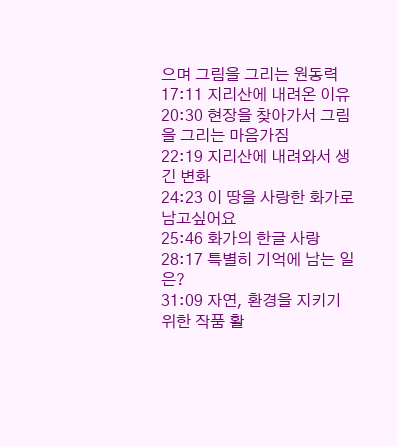으며 그림을 그리는 원동력
17:11 지리산에 내려온 이유
20:30 현장을 찾아가서 그림을 그리는 마음가짐
22:19 지리산에 내려와서 생긴 변화
24:23 이 땅을 사랑한 화가로 남고싶어요
25:46 화가의 한글 사랑
28:17 특별히 기억에 남는 일은?
31:09 자연, 환경을 지키기 위한 작품 활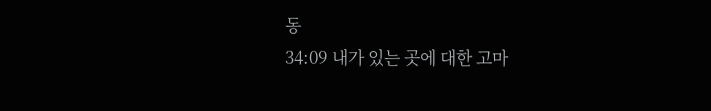동
34:09 내가 있는 곳에 대한 고마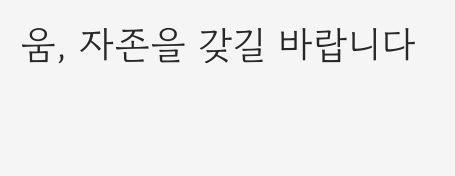움, 자존을 갖길 바랍니다